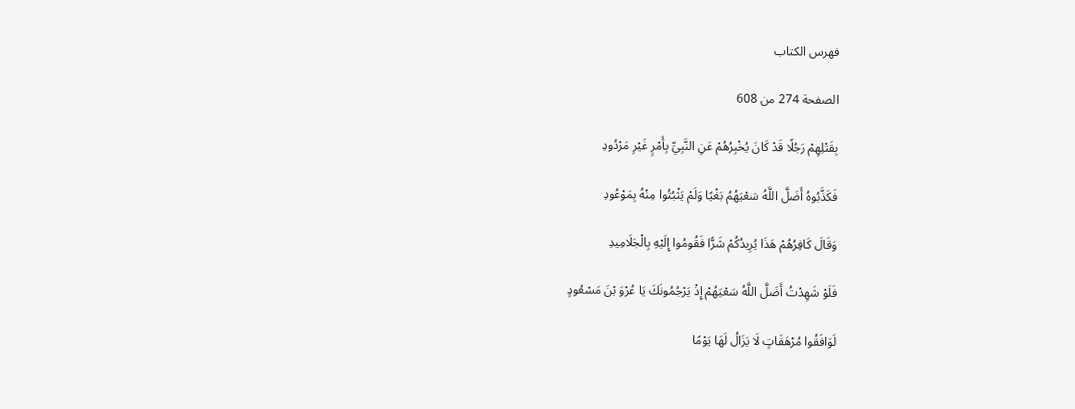فهرس الكتاب

الصفحة 274 من 608

بِقَتْلِهِمْ رَجُلًا قَدْ كَانَ يُخْبِرُهُمْ عَنِ النَّبِيِّ بِأَمْرٍ غَيْرِ مَرْدُودِ

فَكَذَّبُوهُ أَضَلَّ اللَّهُ سَعْيَهُمُ بَغْيًا وَلَمْ يَثْبُتُوا مِنْهُ بِمَوْعُودِ

وَقَالَ كَافِرُهُمْ هَذَا يُرِيدُكُمْ شَرًّا فَقُومُوا إِلَيْهِ بِالْجَلَامِيدِ

فَلَوْ شَهِدْتُ أَضَلَّ اللَّهُ سَعْيَهُمْ إِذْ يَرْجُمُونَكَ يَا عُرْوَ بْنَ مَسْعُودٍ

لَوَافَقُوا مُرْهَفَاتٍ لَا يَزَالُ لَهَا يَوْمًا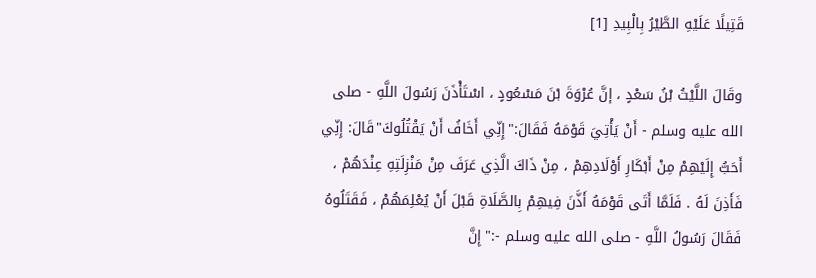قَتِيلًا عَلَيْهِ الطَّيْرُ بِالْبِيدِ [1]

وقَالَ اللَّيْثُ بْنُ سَعْدٍ ، إنَّ عُرْوَةَ بْنَ مَسْعُودٍ ، اسْتَأْذَنَ رَسُولَ اللَّهِ - صلى الله عليه وسلم - أَنْ يَأْتِيَ قَوْمَهُ فَقَالَ:"إِنِّي أَخَافُ أَنْ يَقْتُلُوكَ"قَالَ: إِنِّي أَحَبُّ إِلَيْهِمْ مِنْ أَبْكَارِ أَوْلَادِهِمْ ، مِنْ ذَاكَ الَّذِي عَرَفَ مِنْ مَنْزِلَتِهِ عِنْدَهُمْ ، فَأَذِنَ لَهُ . فَلَمَّا أَتَى قَوْمَهُ أَذَّنَ فِيهِمْ بِالصَّلَاةِ قَبْلَ أَنْ يُعْلِمَهُمْ ، فَقَتَلُوهُ فَقَالَ رَسُولُ اللَّهِ - صلى الله عليه وسلم -:"إِنَّ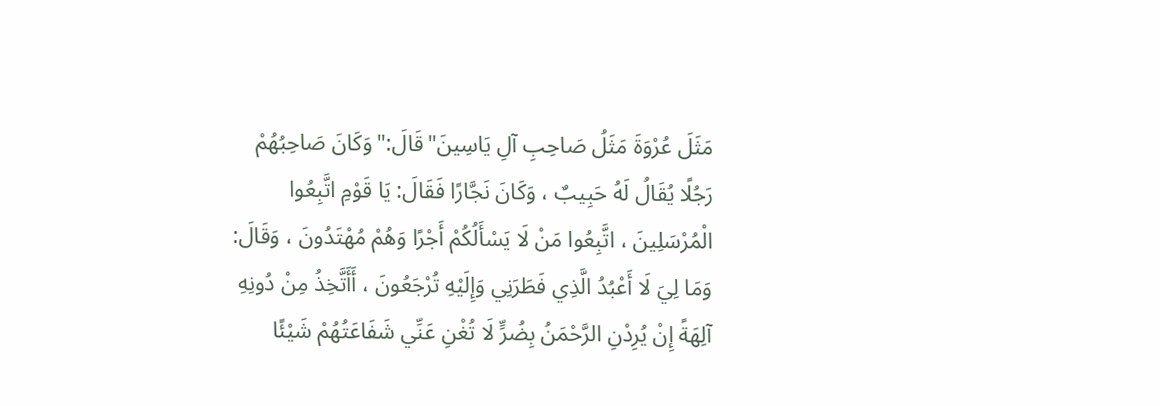مَثَلَ عُرْوَةَ مَثَلُ صَاحِبِ آلِ يَاسِينَ"قَالَ:"وَكَانَ صَاحِبُهُمْ رَجُلًا يُقَالُ لَهُ حَبِيبٌ ، وَكَانَ نَجَّارًا فَقَالَ: يَا قَوْمِ اتَّبِعُوا الْمُرْسَلِينَ ، اتَّبِعُوا مَنْ لَا يَسْأَلُكُمْ أَجْرًا وَهُمْ مُهْتَدُونَ ، وَقَالَ: وَمَا لِيَ لَا أَعْبُدُ الَّذِي فَطَرَنِي وَإِلَيْهِ تُرْجَعُونَ ، أَأَتَّخِذُ مِنْ دُونِهِ آلِهَةً إِنْ يُرِدْنِ الرَّحْمَنُ بِضُرٍّ لَا تُغْنِ عَنِّي شَفَاعَتُهُمْ شَيْئًا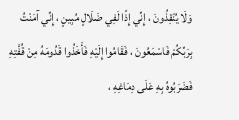وَلَا يُنْقِذُونَ ، إِنِّي إِذًا لَفِي ضَلَالٍ مُبِينٍ ، إِنِّي آمَنْتُ بِرَبِّكُمْ فَاسْمَعُونَ ، فَقَامُوا إِلَيْهِ فَأَخَذُوا قَدُومَهُ مِنْ قُفَّتِهِ فَضَرَبُوهُ بِهِ عَلَى دِمَاغِهِ ،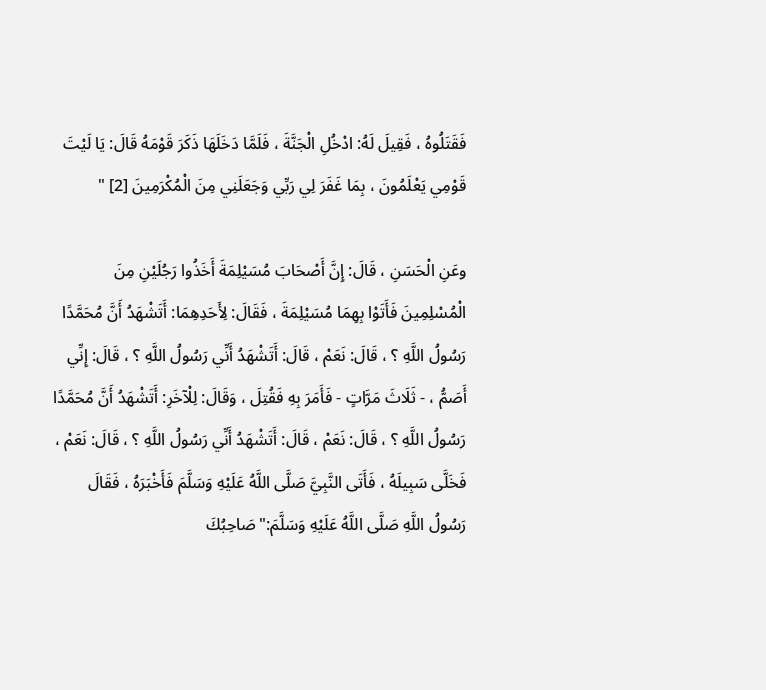فَقَتَلُوهُ ، فَقِيلَ لَهُ: ادْخُلِ الْجَنَّةَ ، فَلَمَّا دَخَلَهَا ذَكَرَ قَوْمَهُ قَالَ: يَا لَيْتَ قَوْمِي يَعْلَمُونَ ، بِمَا غَفَرَ لِي رَبِّي وَجَعَلَنِي مِنَ الْمُكْرَمِينَ [2] "

وعَنِ الْحَسَنِ ، قَالَ: إِنَّ أَصْحَابَ مُسَيْلِمَةَ أَخَذُوا رَجُلَيْنِ مِنَ الْمُسْلِمِينَ فَأَتَوْا بِهِمَا مُسَيْلِمَةَ ، فَقَالَ: لِأَحَدِهِمَا: أَتَشْهَدُ أَنَّ مُحَمَّدًا رَسُولُ اللَّهِ ؟ ، قَالَ: نَعَمْ ، قَالَ: أَتَشْهَدُ أَنِّي رَسُولُ اللَّهِ ؟ ، قَالَ: إِنِّي أَصَمُّ ، - ثَلَاثَ مَرَّاتٍ - فَأَمَرَ بِهِ فَقُتِلَ ، وَقَالَ: لِلْآخَرِ: أَتَشْهَدُ أَنَّ مُحَمَّدًا رَسُولُ اللَّهِ ؟ ، قَالَ: نَعَمْ ، قَالَ: أَتَشْهَدُ أَنِّي رَسُولُ اللَّهِ ؟ ، قَالَ: نَعَمْ ، فَخَلَّى سَبِيلَهُ ، فَأَتَى النَّبِيَّ صَلَّى اللَّهُ عَلَيْهِ وَسَلَّمَ فَأَخْبَرَهُ ، فَقَالَ رَسُولُ اللَّهِ صَلَّى اللَّهُ عَلَيْهِ وَسَلَّمَ:"صَاحِبُكَ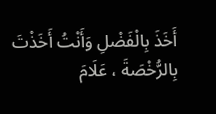أَخَذَ بِالْفَضْلِ وَأَنْتُ أَخَذْتَ بِالرُّخْصَةَ ، عَلَامَ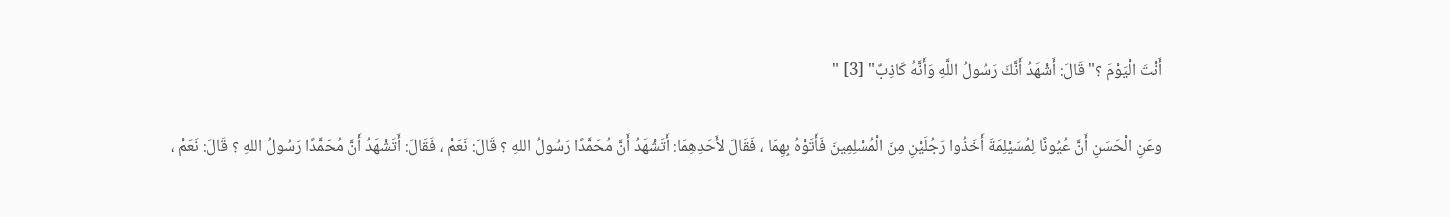أَنْتَ الْيَوْمَ ؟"قَالَ: أَشْهَدُ أَنَّكَ رَسُولُ اللَّهِ وَأَنَّهُ كَاذِبٌ" [3] "

وعَنِ الْحَسَنِ أَنَّ عُيُونًا لِمُسَيْلِمَةَ أَخَذُوا رَجُلَيْنِ مِنَ الْمُسْلِمِينَ فَأَتَوْهُ بِهِمَا ، فَقَالَ لأَحَدِهِمَا: أَتَشْهَدُ أَنَّ مُحَمَّدًا رَسُولُ اللهِ ؟ قَالَ: نَعَمْ ، فَقَالَ: أَتَشْهَدُ أَنَّ مُحَمَّدًا رَسُولُ اللهِ ؟ قَالَ: نَعَمْ ،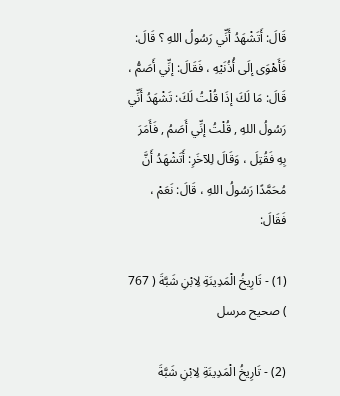قَالَ: أَتَشْهَدُ أَنِّي رَسُولُ اللهِ ؟ قَالَ: فَأَهْوَى إلَى أُذُنَيْهِ ، فَقَالَ: إنِّي أَصَمُّ ، قَالَ: مَا لَكَ إذَا قُلْتُ لَكَ: تَشْهَدُ أَنِّي رَسُولُ اللهِ , قُلْتُ إنِّي أَصَمُ , فَأَمَرَ بِهِ فَقُتِلَ ، وَقَالَ لِلآخَرِ: أَتَشْهَدُ أَنَّ مُحَمَّدًا رَسُولُ اللهِ ، قَالَ: نَعَمْ ، فَقَالَ:

(1) - تَارِيخُ الْمَدِينَةِ لِابْنِ شَبَّةَ ( 767 ) صحيح مرسل

(2) - تَارِيخُ الْمَدِينَةِ لِابْنِ شَبَّةَ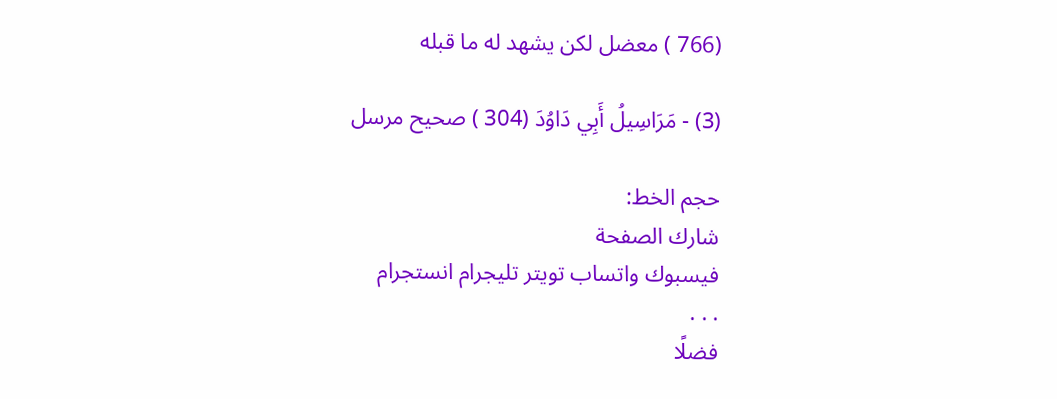(766 ) معضل لكن يشهد له ما قبله

(3) - مَرَاسِيلُ أَبِي دَاوُدَ (304 ) صحيح مرسل

حجم الخط:
شارك الصفحة
فيسبوك واتساب تويتر تليجرام انستجرام
. . .
فضلًا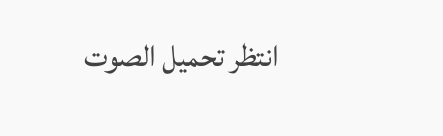انتظر تحميل الصوت